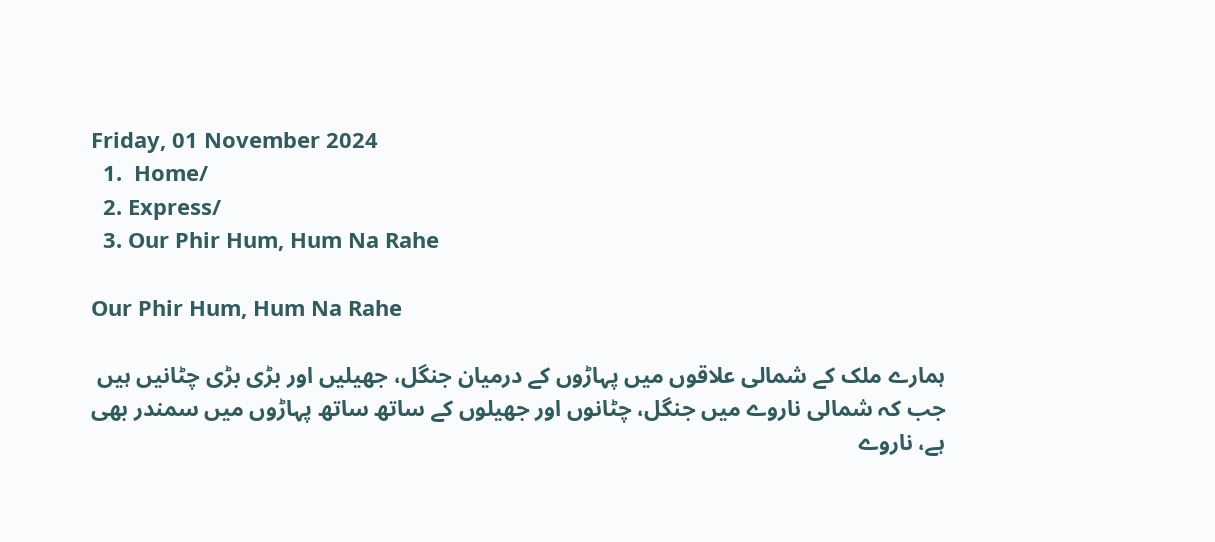Friday, 01 November 2024
  1.  Home/
  2. Express/
  3. Our Phir Hum, Hum Na Rahe

Our Phir Hum, Hum Na Rahe

ہمارے ملک کے شمالی علاقوں میں پہاڑوں کے درمیان جنگل، جھیلیں اور بڑی بڑی چٹانیں ہیں جب کہ شمالی ناروے میں جنگل، چٹانوں اور جھیلوں کے ساتھ ساتھ پہاڑوں میں سمندر بھی ہے، ناروے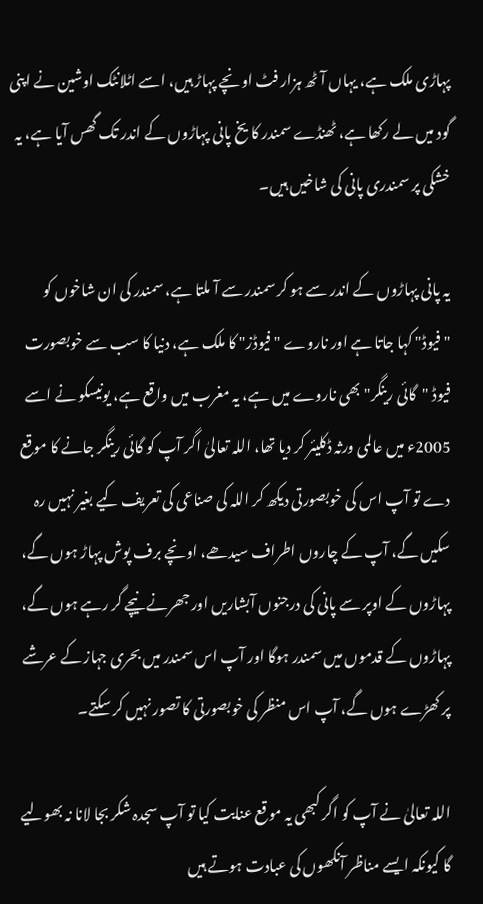پہاڑی ملک ہے، یہاں آٹھ ہزار فٹ اونچے پہاڑ ہیں، اسے اٹلانٹک اوشین نے اپنی گود میں لے رکھا ہے، ٹھنڈے سمندر کا یخ پانی پہاڑوں کے اندر تک گھس آیا ہے، یہ خشکی پر سمندری پانی کی شاخیں ہیں۔

یہ پانی پہاڑوں کے اندر سے ہو کر سمندر سے آ ملتا ہے، سمندر کی ان شاخوں کو "فیوڈ" کہا جاتا ہے اور ناروے "فیوڈز" کا ملک ہے، دنیا کا سب سے خوبصورت فیوڈ "گائی رینگر" بھی ناروے میں ہے، یہ مغرب میں واقع ہے، یونیسکو نے اسے 2005ء میں عالمی ورثہ ڈکلیئر کر دیا تھا، اللہ تعالیٰ اگر آپ کو گائی رینگر جانے کا موقع دے تو آپ اس کی خوبصورتی دیکھ کر اللہ کی صناعی کی تعریف کیے بغیر نہیں رہ سکیں گے، آپ کے چاروں اطراف سیدھے، اونچے برف پوش پہاڑ ہوں گے، پہاڑوں کے اوپر سے پانی کی درجنوں آبشاریں اور جھرنے نیچے گر رہے ہوں گے، پہاڑوں کے قدموں میں سمندر ہوگا اور آپ اس سمندر میں بحری جہاز کے عرشے پر کھڑے ہوں گے، آپ اس منظر کی خوبصورتی کا تصور نہیں کر سکتے۔

اللہ تعالیٰ نے آپ کو اگر کبھی یہ موقع عنایت کیا تو آپ سجدہ شکر بجا لانا نہ بھولیے گا کیونکہ ایسے مناظر آنکھوں کی عبادت ہوتے ہیں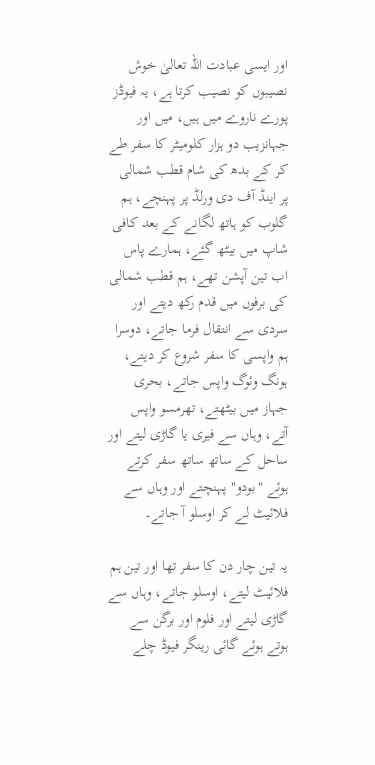اور ایسی عبادت اللہ تعالیٰ خوش نصیبوں کو نصیب کرتا ہے، یہ فیوڈز پورے ناروے میں ہیں، میں اور جہانزیب دو ہزار کلومیٹر کا سفر طے کر کے بدھ کی شام قطب شمالی پر اینڈ آف دی ورلڈ پر پہنچے، ہم گلوب کو ہاتھ لگانے کے بعد کافی شاپ میں بیٹھ گئے، ہمارے پاس اب تین آپشن تھے، ہم قطب شمالی کی برفوں میں قدم رکھ دیتے اور سردی سے انتقال فرما جاتے، دوسرا ہم واپسی کا سفر شروع کر دیتے، ہونگ وئوگ واپس جاتے، بحری جہاز میں بیٹھتے، تھرمسو واپس آتے، وہاں سے فیری یا گاڑی لیتے اور ساحل کے ساتھ ساتھ سفر کرتے ہوئے "بودو" پہنچتے اور وہاں سے فلائیٹ لے کر اوسلو آ جاتے۔

یہ تین چار دن کا سفر تھا اور تین ہم فلائیٹ لیتے، اوسلو جاتے، وہاں سے گاڑی لیتے اور فلوم اور برگن سے ہوتے ہوئے گائی رینگر فیوڈ چلے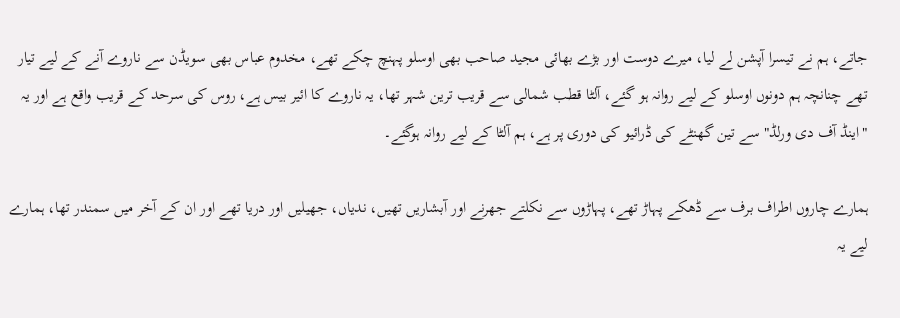جاتے، ہم نے تیسرا آپشن لے لیا، میرے دوست اور بڑے بھائی مجید صاحب بھی اوسلو پہنچ چکے تھے، مخدوم عباس بھی سویڈن سے ناروے آنے کے لیے تیار تھے چنانچہ ہم دونوں اوسلو کے لیے روانہ ہو گئے، آلٹا قطب شمالی سے قریب ترین شہر تھا، یہ ناروے کا ائیر بیس ہے، روس کی سرحد کے قریب واقع ہے اور یہ "اینڈ آف دی ورلڈ" سے تین گھنٹے کی ڈرائیو کی دوری پر ہے، ہم آلٹا کے لیے روانہ ہوگئے۔

ہمارے چاروں اطراف برف سے ڈھکے پہاڑ تھے، پہاڑوں سے نکلتے جھرنے اور آبشاریں تھیں، ندیاں، جھیلیں اور دریا تھے اور ان کے آخر میں سمندر تھا، ہمارے لیے یہ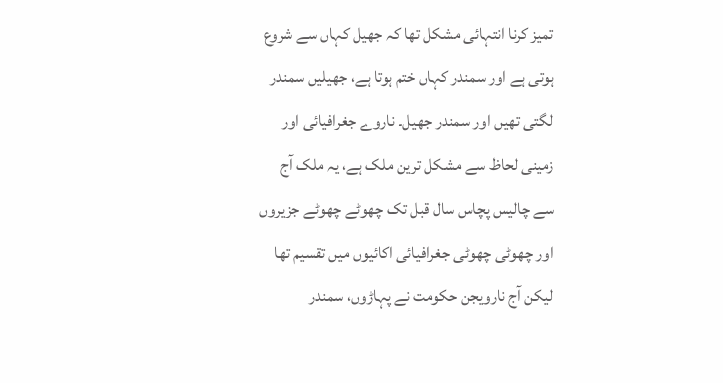تمیز کرنا انتہائی مشکل تھا کہ جھیل کہاں سے شروع ہوتی ہے اور سمندر کہاں ختم ہوتا ہے، جھیلیں سمندر لگتی تھیں اور سمندر جھیل۔ ناروے جغرافیائی اور زمینی لحاظ سے مشکل ترین ملک ہے، یہ ملک آج سے چالیس پچاس سال قبل تک چھوٹے چھوٹے جزیروں اور چھوٹی چھوٹی جغرافیائی اکائیوں میں تقسیم تھا لیکن آج نارویجن حکومت نے پہاڑوں، سمندر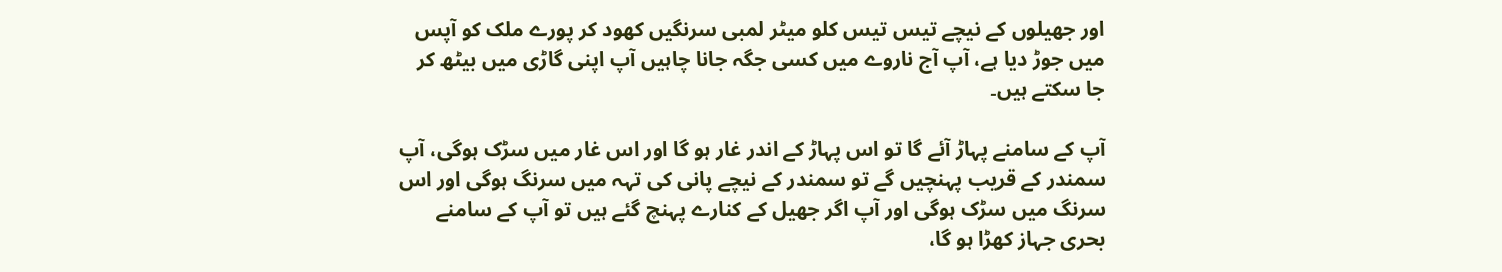اور جھیلوں کے نیچے تیس تیس کلو میٹر لمبی سرنگیں کھود کر پورے ملک کو آپس میں جوڑ دیا ہے، آپ آج ناروے میں کسی جگہ جانا چاہیں آپ اپنی گاڑی میں بیٹھ کر جا سکتے ہیں۔

آپ کے سامنے پہاڑ آئے گا تو اس پہاڑ کے اندر غار ہو گا اور اس غار میں سڑک ہوگی، آپ سمندر کے قریب پہنچیں گے تو سمندر کے نیچے پانی کی تہہ میں سرنگ ہوگی اور اس سرنگ میں سڑک ہوگی اور آپ اگر جھیل کے کنارے پہنچ گئے ہیں تو آپ کے سامنے بحری جہاز کھڑا ہو گا،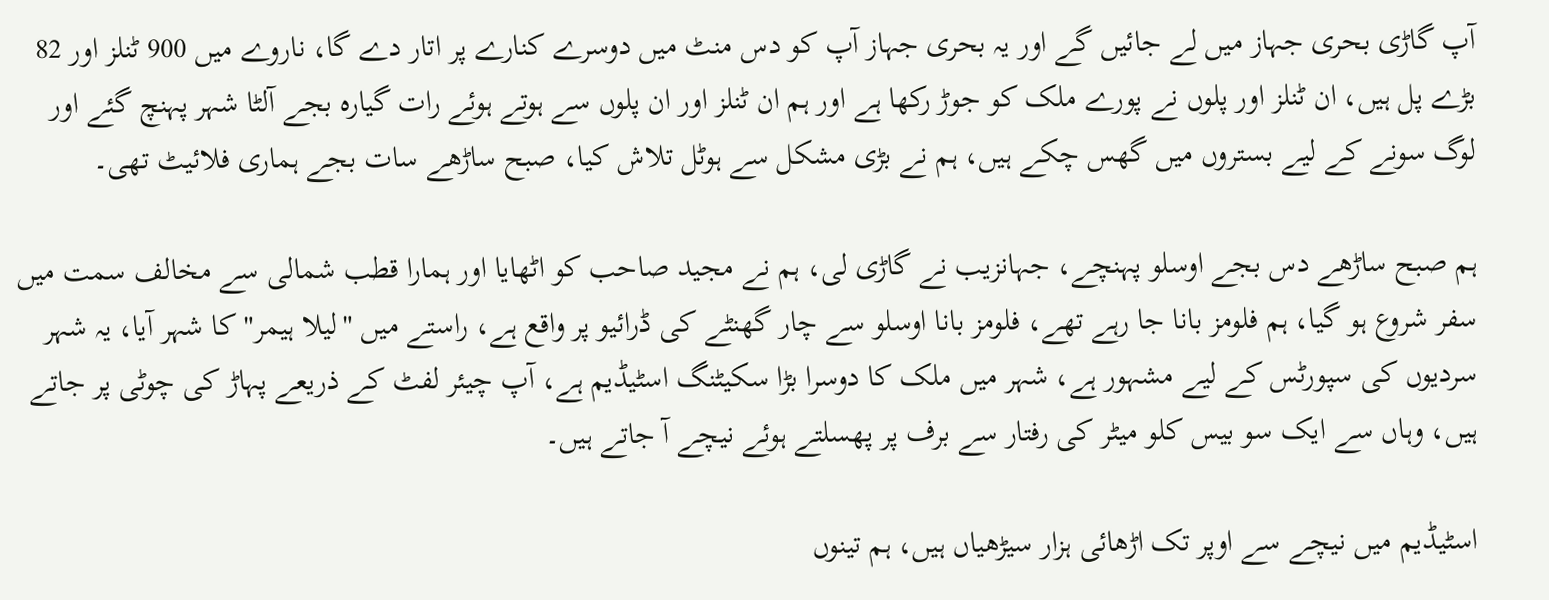آپ گاڑی بحری جہاز میں لے جائیں گے اور یہ بحری جہاز آپ کو دس منٹ میں دوسرے کنارے پر اتار دے گا، ناروے میں 900 ٹنلز اور 82 بڑے پل ہیں، ان ٹنلز اور پلوں نے پورے ملک کو جوڑ رکھا ہے اور ہم ان ٹنلز اور ان پلوں سے ہوتے ہوئے رات گیارہ بجے آلٹا شہر پہنچ گئے اور لوگ سونے کے لیے بستروں میں گھس چکے ہیں، ہم نے بڑی مشکل سے ہوٹل تلاش کیا، صبح ساڑھے سات بجے ہماری فلائیٹ تھی۔

ہم صبح ساڑھے دس بجے اوسلو پہنچے، جہانزیب نے گاڑی لی، ہم نے مجید صاحب کو اٹھایا اور ہمارا قطب شمالی سے مخالف سمت میں سفر شروع ہو گیا، ہم فلومز بانا جا رہے تھے، فلومز بانا اوسلو سے چار گھنٹے کی ڈرائیو پر واقع ہے، راستے میں "لیلا ہیمر" کا شہر آیا، یہ شہر سردیوں کی سپورٹس کے لیے مشہور ہے، شہر میں ملک کا دوسرا بڑا سکیٹنگ اسٹیڈیم ہے، آپ چیئر لفٹ کے ذریعے پہاڑ کی چوٹی پر جاتے ہیں، وہاں سے ایک سو بیس کلو میٹر کی رفتار سے برف پر پھسلتے ہوئے نیچے آ جاتے ہیں۔

اسٹیڈیم میں نیچے سے اوپر تک اڑھائی ہزار سیڑھیاں ہیں، ہم تینوں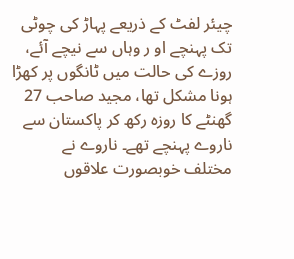چیئر لفٹ کے ذریعے پہاڑ کی چوٹی تک پہنچے او ر وہاں سے نیچے آئے، روزے کی حالت میں ٹانگوں پر کھڑا ہونا مشکل تھا، مجید صاحب 27 گھنٹے کا روزہ رکھ کر پاکستان سے ناروے پہنچے تھے۔ ناروے نے مختلف خوبصورت علاقوں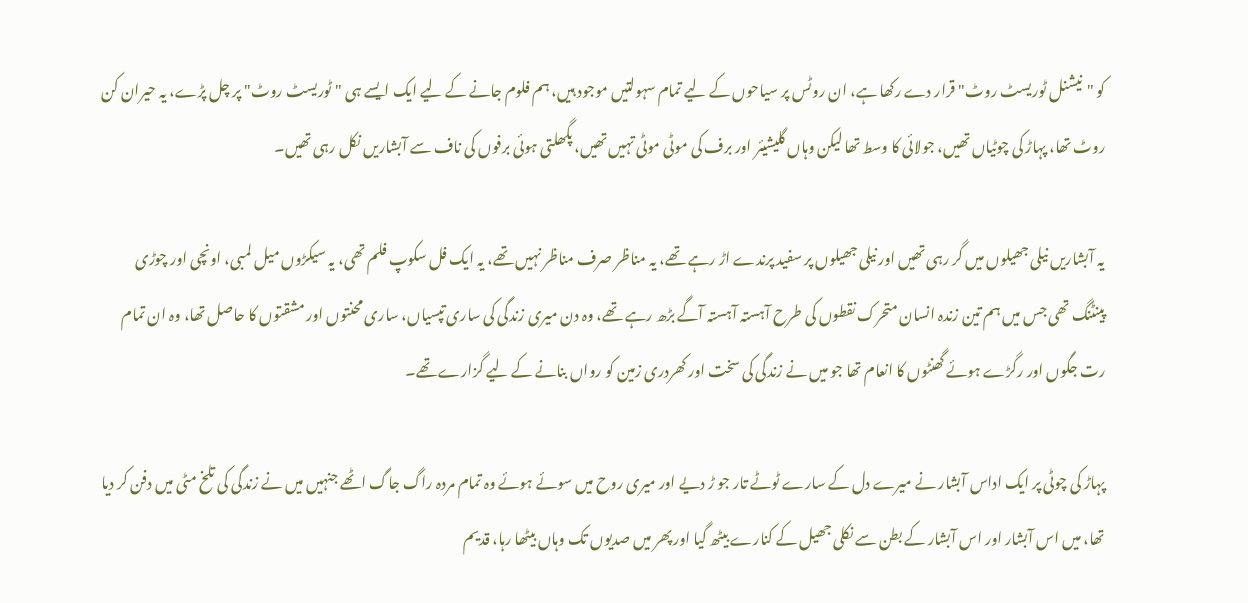کو "نیشنل ٹوریسٹ روٹ" قرار دے رکھا ہے، ان روٹس پر سیاحوں کے لیے تمام سہولتیں موجود ہیں، ہم فلوم جانے کے لیے ایک ایسے ہی "ٹوریسٹ روٹ" پر چل پڑے، یہ حیران کن روٹ تھا، پہاڑ کی چوٹیاں تھیں، جولائی کا وسط تھا لیکن وہاں گلیشیئر اور برف کی موٹی موٹی تہیں تھیں، پگھلتی ہوئی برفوں کی ناف سے آبشاریں نکل رہی تھیں۔

یہ آبشاریں نیلی جھیلوں میں گر رہی تھیں اور نیلی جھیلوں پر سفید پرندے اڑ رہے تھے، یہ مناظر صرف مناظر نہیں تھے، یہ ایک فل سکوپ فلم تھی، یہ سیکڑوں میل لمبی، اونچی اور چوڑی پینٹنگ تھی جس میں ہم تین زندہ انسان متحرک نقطوں کی طرح آہستہ آہستہ آگے بڑھ رہے تھے، وہ دن میری زندگی کی ساری تپسیاں، ساری محنتوں اور مشقتوں کا حاصل تھا، وہ ان تمام رت جگوں اور رگڑے ہوئے گھنٹوں کا انعام تھا جو میں نے زندگی کی سخت اور کھردری زمین کو رواں بنانے کے لیے گزارے تھے۔

پہاڑ کی چوٹی پر ایک اداس آبشار نے میرے دل کے سارے ٹوٹے تار جو ڑ دیے اور میری روح میں سوئے ہوئے وہ تمام مردہ راگ جاگ اٹھے جنہیں میں نے زندگی کی تلخ مٹی میں دفن کر دیا تھا، میں اس آبشار اور اس آبشار کے بطن سے نکلی جھیل کے کنارے بیٹھ گیا اور پھر میں صدیوں تک وہاں بیٹھا رہا، قدیم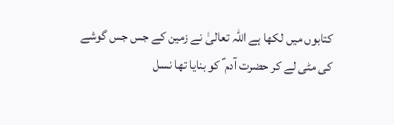کتابوں میں لکھا ہے اللہ تعالیٰ نے زمین کے جس جس گوشے کی مٹی لے کر حضرت آدم ؑ کو بنایا تھا نسل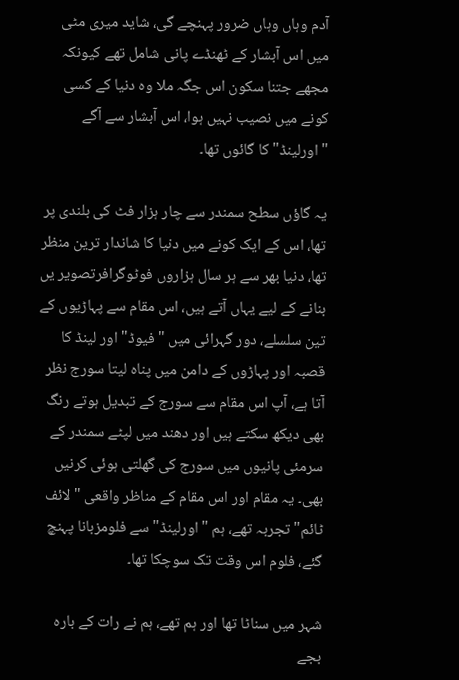آدم وہاں وہاں ضرور پہنچے گی، شاید میری مٹی میں اس آبشار کے ٹھنڈے پانی شامل تھے کیونکہ مجھے جتنا سکون اس جگہ ملا وہ دنیا کے کسی کونے میں نصیب نہیں ہوا، اس آبشار سے آگے "اورلینڈ" کا گائوں تھا۔

یہ گاؤں سطح سمندر سے چار ہزار فٹ کی بلندی پر تھا، اس کے ایک کونے میں دنیا کا شاندار ترین منظر تھا، دنیا بھر سے ہر سال ہزاروں فوٹوگرافرتصویر یں بنانے کے لیے یہاں آتے ہیں، اس مقام سے پہاڑیوں کے تین سلسلے، دور گہرائی میں "فیوڈ" اور لینڈ کا قصبہ اور پہاڑوں کے دامن میں پناہ لیتا سورج نظر آتا ہے، آپ اس مقام سے سورج کے تبدیل ہوتے رنگ بھی دیکھ سکتے ہیں اور دھند میں لپٹے سمندر کے سرمئی پانیوں میں سورج کی گھلتی ہوئی کرنیں بھی۔ یہ مقام اور اس مقام کے مناظر واقعی "لائف ٹائم" تجربہ تھے، ہم "اورلینڈ" سے فلومزبانا پہنچ گئے، فلوم اس وقت تک سوچکا تھا۔

شہر میں سناٹا تھا اور ہم تھے، ہم نے رات کے بارہ بجے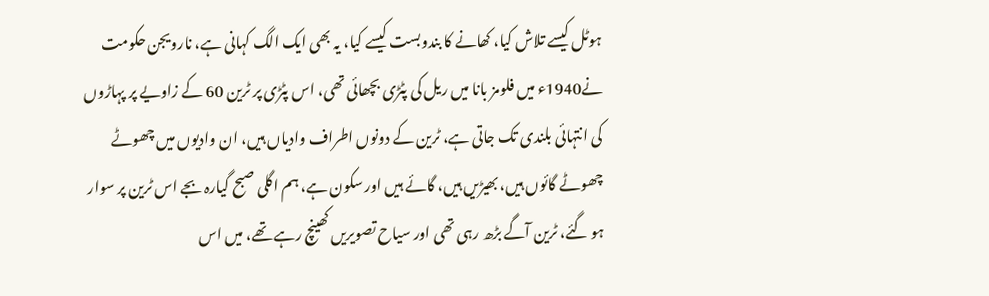ہوٹل کیسے تلاش کیا، کھانے کا بندوبست کیسے کیا، یہ بھی ایک الگ کہانی ہے، نارویجن حکومت نے1940ء میں فلومز بانا میں ریل کی پٹڑی بچھائی تھی، اس پٹڑی پر ٹرین 60 کے زاویے پر پہاڑوں کی انتہائی بلندی تک جاتی ہے، ٹرین کے دونوں اطراف وادیاں ہیں، ان وادیوں میں چھوٹے چھوٹے گائوں ہیں، بھیڑیں ہیں، گائے ہیں اور سکون ہے، ہم اگلی صبح گیارہ بجے اس ٹرین پر سوار ہو گئے، ٹرین آگے بڑھ رہی تھی اور سیاح تصویریں کھینچ رہے تھے، میں اس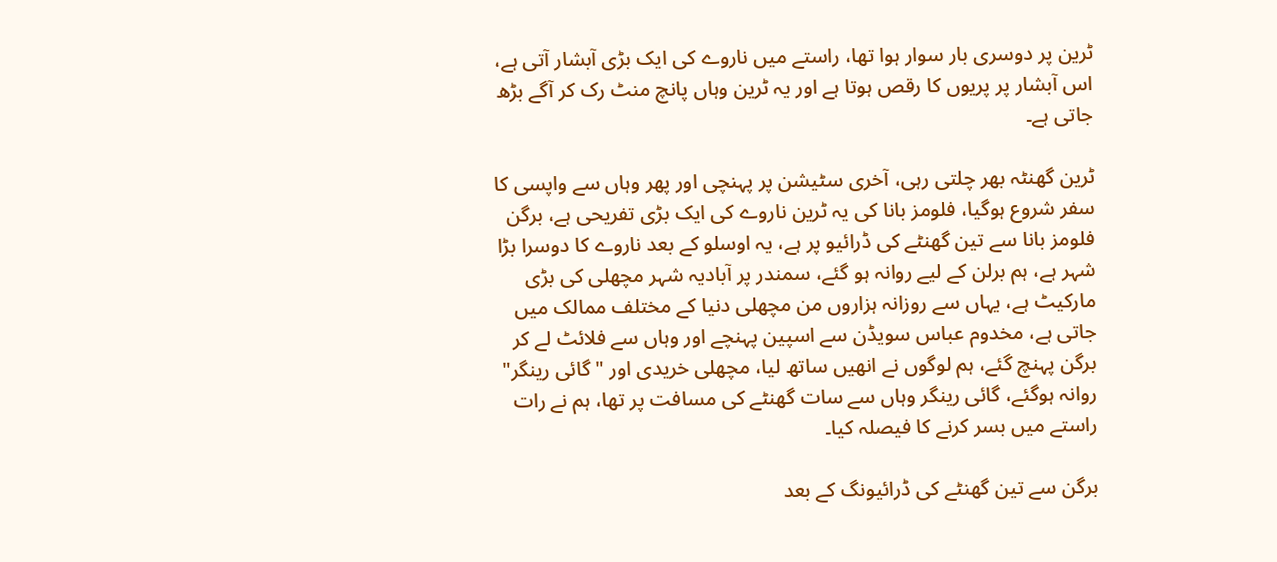ٹرین پر دوسری بار سوار ہوا تھا، راستے میں ناروے کی ایک بڑی آبشار آتی ہے، اس آبشار پر پریوں کا رقص ہوتا ہے اور یہ ٹرین وہاں پانچ منٹ رک کر آگے بڑھ جاتی ہے۔

ٹرین گھنٹہ بھر چلتی رہی، آخری سٹیشن پر پہنچی اور پھر وہاں سے واپسی کا سفر شروع ہوگیا، فلومز بانا کی یہ ٹرین ناروے کی ایک بڑی تفریحی ہے، برگن فلومز بانا سے تین گھنٹے کی ڈرائیو پر ہے، یہ اوسلو کے بعد ناروے کا دوسرا بڑا شہر ہے، ہم برلن کے لیے روانہ ہو گئے، سمندر پر آبادیہ شہر مچھلی کی بڑی مارکیٹ ہے، یہاں سے روزانہ ہزاروں من مچھلی دنیا کے مختلف ممالک میں جاتی ہے، مخدوم عباس سویڈن سے اسپین پہنچے اور وہاں سے فلائٹ لے کر برگن پہنچ گئے، ہم لوگوں نے انھیں ساتھ لیا، مچھلی خریدی اور "گائی رینگر" روانہ ہوگئے، گائی رینگر وہاں سے سات گھنٹے کی مسافت پر تھا، ہم نے رات راستے میں بسر کرنے کا فیصلہ کیا۔

برگن سے تین گھنٹے کی ڈرائیونگ کے بعد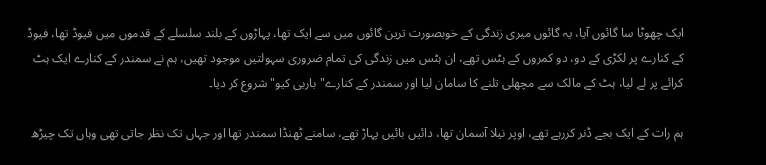ایک چھوٹا سا گائوں آیا، یہ گائوں میری زندگی کے خوبصورت ترین گائوں میں سے ایک تھا، پہاڑوں کے بلند سلسلے کے قدموں میں فیوڈ تھا، فیوڈ کے کنارے پر لکڑی کے دو، دو کمروں کے ہٹس تھے، ان ہٹس میں زندگی کی تمام ضروری سہولتیں موجود تھیں، ہم نے سمندر کے کنارے ایک ہٹ کرائے پر لے لیا، ہٹ کے مالک سے مچھلی تلنے کا سامان لیا اور سمندر کے کنارے"باربی کیو" شروع کر دیا۔

ہم رات کے ایک بجے ڈنر کررہے تھے، اوپر نیلا آسمان تھا، دائیں بائیں پہاڑ تھے، سامنے ٹھنڈا سمندر تھا اور جہاں تک نظر جاتی تھی وہاں تک چیڑھ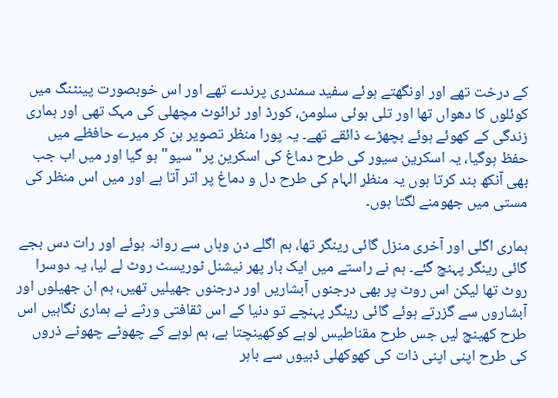کے درخت تھے اور اونگھتے ہوئے سفید سمندری پرندے تھے اور اس خوبصورت پینٹنگ میں کوئلوں کا دھواں تھا اور تلی ہوئی سلومن، کورڈ اور ٹرائوٹ مچھلی کی مہک تھی اور ہماری زندگی کے کھوئے ہوئے بچھڑے ذائقے تھے۔ یہ پورا منظر تصویر بن کر میرے حافظے میں حفظ ہوگیا، یہ اسکرین سیور کی طرح دماغ کی اسکرین پر"سیو" ہو گیا اور میں اب جب بھی آنکھ بند کرتا ہوں یہ منظر الہام کی طرح دل و دماغ پر اتر آتا ہے اور میں اس منظر کی مستی میں جھومنے لگتا ہوں۔

ہماری اگلی اور آخری منزل گائی رینگر تھا، ہم اگلے دن وہاں سے روانہ ہوئے اور رات دس بجے گائی رینگر پہنچ گئے۔ ہم نے راستے میں ایک بار پھر نیشنل ٹوریسٹ روٹ لے لیا، یہ دوسرا روٹ تھا لیکن اس روٹ پر بھی درجنوں آبشاریں اور درجنوں جھیلیں تھیں، ہم ان جھیلوں اور آبشاروں سے گزرتے ہوئے گائی رینگر پہنچے تو دنیا کے اس ثقافتی ورثے نے ہماری نگاہیں اس طرح کھینچ لیں جس طرح مقناطیس لوہے کوکھینچتا ہے، ہم لوہے کے چھوٹے چھوٹے ذروں کی طرح اپنی اپنی ذات کی کھوکھلی ڈبیوں سے باہر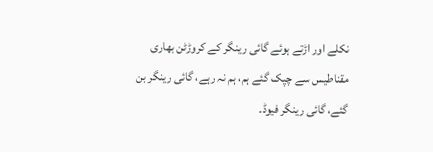نکلے اور اڑتے ہوئے گائی رینگر کے کروڑٹن بھاری مقناطیس سے چپک گئے ہم، ہم نہ رہے، گائی رینگر بن گئے، گائی رینگر فیوڈ۔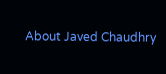About Javed Chaudhry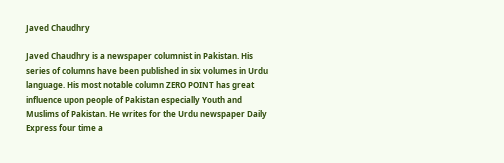Javed Chaudhry

Javed Chaudhry is a newspaper columnist in Pakistan. His series of columns have been published in six volumes in Urdu language. His most notable column ZERO POINT has great influence upon people of Pakistan especially Youth and Muslims of Pakistan. He writes for the Urdu newspaper Daily Express four time a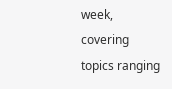week, covering topics ranging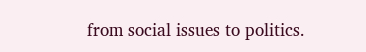from social issues to politics.